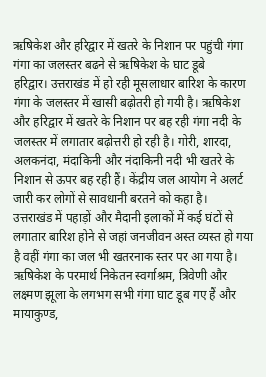ऋषिकेश और हरिद्वार में खतरे के निशान पर पहुंची गंगा
गंगा का जलस्तर बढने से ऋषिकेश के घाट डूबे
हरिद्वार। उत्तराखंड में हो रही मूसलाधार बारिश के कारण गंगा के जलस्तर में खासी बढ़ोतरी हो गयी है। ऋषिकेश और हरिद्वार में खतरे के निशान पर बह रही गंगा नदी के जलस्तर में लगातार बढ़ोत्तरी हो रही है। गोरी, शारदा, अलकनंदा, मंदाकिनी और नंदाकिनी नदी भी खतरे के निशान से ऊपर बह रही हैं। केंद्रीय जल आयोग ने अलर्ट जारी कर लोगों से सावधानी बरतने को कहा है।
उत्तराखंड में पहाड़ों और मैदानी इलाकों में कई घंटों से लगातार बारिश होने से जहां जनजीवन अस्त व्यस्त हो गया है वहीं गंगा का जल भी खतरनाक स्तर पर आ गया है। ऋषिकेश के परमार्थ निकेतन स्वर्गाश्रम, त्रिवेणी और लक्ष्मण झूला के लगभग सभी गंगा घाट डूब गए हैं और मायाकुण्ड,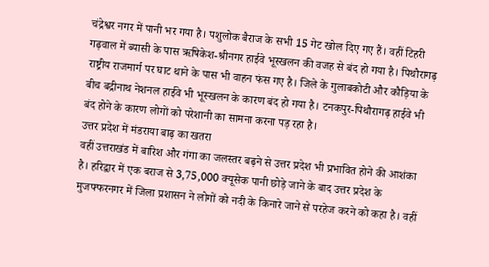चंद्रेश्वर नगर में पानी भर गया है। पशुलोक बैराज के सभी 15 गेट खोल दिए गए हैं। वहीं टिहरी गढ़वाल में ब्यासी के पास ऋषिकेश-श्रीनगर हाईवे भूस्खलन की वजह से बंद हो गया है। पिथौरागढ़ राष्ट्रीय राजमार्ग पर घाट थाने के पास भी वाहन फंस गए है। जिले के गुलाबकोटी और कौड़िया के बीच बद्रीनाथ नेशनल हाईवे भी भूस्खलन के कारण बंद हो गया है। टनकपुर-पिथौरागढ़ हाईवे भी बंद होने के कारण लोगों को परेशानी का सामना करना पड़ रहा है।
उत्तर प्रदेश में मंडराया बाढ़ का खतरा
वहीं उत्तराखंड में बारिश और गंगा का जलस्तर बढ़ने से उत्तर प्रदेश भी प्रभावित होने की आशंका है। हरिद्वार में एक बराज से 3,75,000 क्यूसेक पानी छोड़े जाने के बाद उत्तर प्रदेश के मुजफ्फरनगर में जिला प्रशासन ने लोगों को नदी के किनारे जाने से परहेज करने को कहा है। वहीं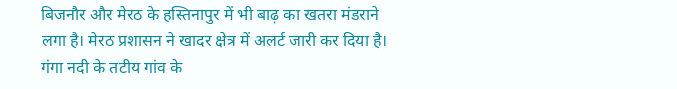बिजनौर और मेरठ के हस्तिनापुर में भी बाढ़ का खतरा मंडराने लगा है। मेरठ प्रशासन ने खादर क्षेत्र में अलर्ट जारी कर दिया है। गंगा नदी के तटीय गांव के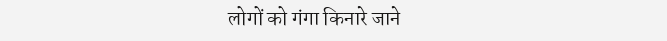लोगों को गंगा किनारे जाने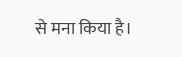से मना किया है।